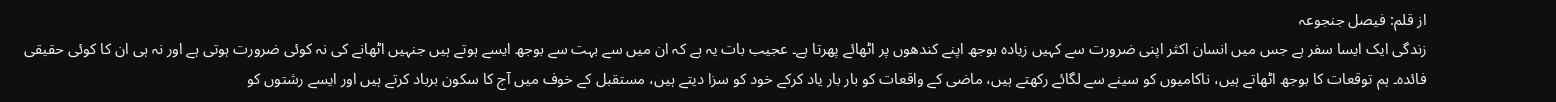از قلم: فیصل جنجوعہ
زندگی ایک ایسا سفر ہے جس میں انسان اکثر اپنی ضرورت سے کہیں زیادہ بوجھ اپنے کندھوں پر اٹھائے پھرتا ہے۔ عجیب بات یہ ہے کہ ان میں سے بہت سے بوجھ ایسے ہوتے ہیں جنہیں اٹھانے کی نہ کوئی ضرورت ہوتی ہے اور نہ ہی ان کا کوئی حقیقی فائدہ۔ ہم توقعات کا بوجھ اٹھاتے ہیں، ناکامیوں کو سینے سے لگائے رکھتے ہیں، ماضی کے واقعات کو بار بار یاد کرکے خود کو سزا دیتے ہیں، مستقبل کے خوف میں آج کا سکون برباد کرتے ہیں اور ایسے رشتوں کو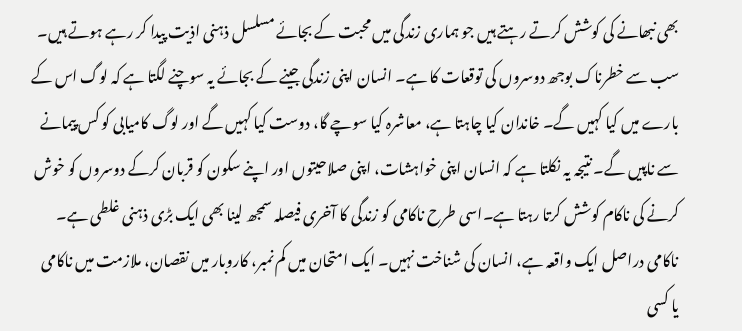بھی نبھانے کی کوشش کرتے رہتے ہیں جو ہماری زندگی میں محبت کے بجائے مسلسل ذہنی اذیت پیدا کر رہے ہوتے ہیں۔ سب سے خطرناک بوجھ دوسروں کی توقعات کا ہے۔ انسان اپنی زندگی جینے کے بجائے یہ سوچنے لگتا ہے کہ لوگ اس کے بارے میں کیا کہیں گے۔ خاندان کیا چاہتا ہے، معاشرہ کیا سوچے گا، دوست کیا کہیں گے اور لوگ کامیابی کو کس پیمانے سے ناپیں گے۔ نتیجہ یہ نکلتا ہے کہ انسان اپنی خواہشات، اپنی صلاحیتوں اور اپنے سکون کو قربان کرکے دوسروں کو خوش کرنے کی ناکام کوشش کرتا رہتا ہے۔اسی طرح ناکامی کو زندگی کا آخری فیصلہ سمجھ لینا بھی ایک بڑی ذہنی غلطی ہے۔ ناکامی دراصل ایک واقعہ ہے، انسان کی شناخت نہیں۔ ایک امتحان میں کم نمبر، کاروبار میں نقصان، ملازمت میں ناکامی یا کسی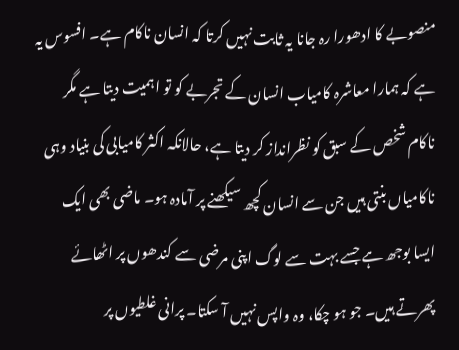منصوبے کا ادھورا رہ جانا یہ ثابت نہیں کرتا کہ انسان ناکام ہے۔ افسوس یہ ہے کہ ہمارا معاشرہ کامیاب انسان کے تجربے کو تو اہمیت دیتا ہے مگر ناکام شخص کے سبق کو نظرانداز کر دیتا ہے، حالانکہ اکثر کامیابی کی بنیاد وہی ناکامیاں بنتی ہیں جن سے انسان کچھ سیکھنے پر آمادہ ہو۔ ماضی بھی ایک ایسا بوجھ ہے جسے بہت سے لوگ اپنی مرضی سے کندھوں پر اٹھائے پھرتے ہیں۔ جو ہو چکا، وہ واپس نہیں آ سکتا۔ پرانی غلطیوں پر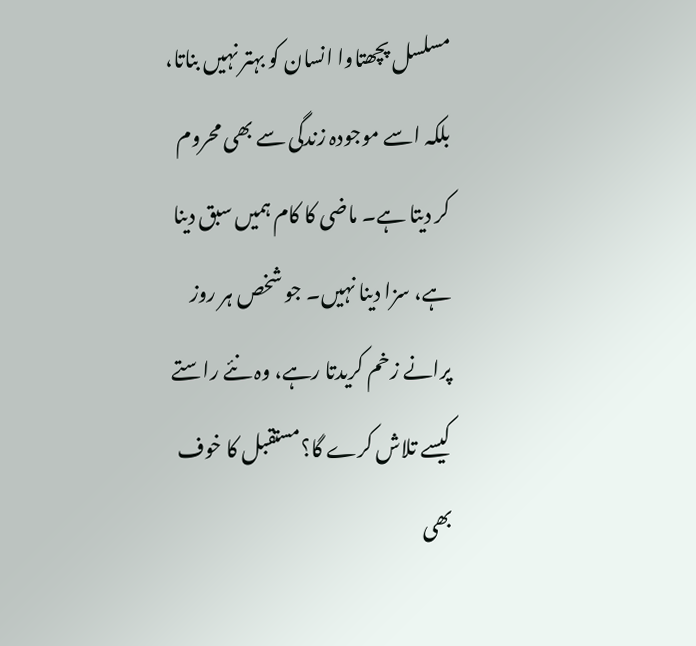مسلسل پچھتاوا انسان کو بہتر نہیں بناتا، بلکہ اسے موجودہ زندگی سے بھی محروم کر دیتا ہے۔ ماضی کا کام ہمیں سبق دینا ہے، سزا دینا نہیں۔ جو شخص ہر روز پرانے زخم کریدتا رہے، وہ نئے راستے کیسے تلاش کرے گا؟مستقبل کا خوف بھی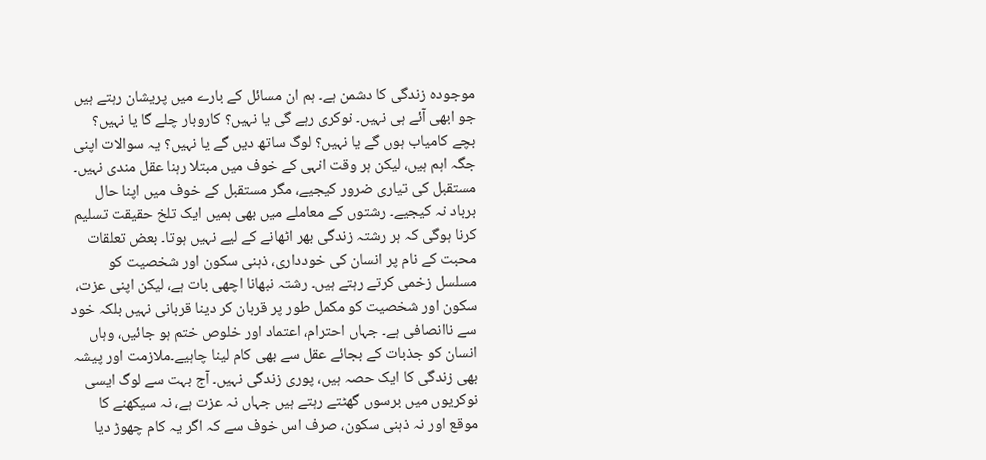موجودہ زندگی کا دشمن ہے۔ ہم ان مسائل کے بارے میں پریشان رہتے ہیں جو ابھی آئے ہی نہیں۔ نوکری رہے گی یا نہیں؟ کاروبار چلے گا یا نہیں؟ بچے کامیاب ہوں گے یا نہیں؟ لوگ ساتھ دیں گے یا نہیں؟ یہ سوالات اپنی جگہ اہم ہیں، لیکن ہر وقت انہی کے خوف میں مبتلا رہنا عقل مندی نہیں۔ مستقبل کی تیاری ضرور کیجیے، مگر مستقبل کے خوف میں اپنا حال برباد نہ کیجیے۔ رشتوں کے معاملے میں بھی ہمیں ایک تلخ حقیقت تسلیم کرنا ہوگی کہ ہر رشتہ زندگی بھر اٹھانے کے لیے نہیں ہوتا۔ بعض تعلقات محبت کے نام پر انسان کی خودداری، ذہنی سکون اور شخصیت کو مسلسل زخمی کرتے رہتے ہیں۔ رشتہ نبھانا اچھی بات ہے، لیکن اپنی عزت، سکون اور شخصیت کو مکمل طور پر قربان کر دینا قربانی نہیں بلکہ خود سے ناانصافی ہے۔ جہاں احترام، اعتماد اور خلوص ختم ہو جائیں، وہاں انسان کو جذبات کے بجائے عقل سے بھی کام لینا چاہیے۔ملازمت اور پیشہ بھی زندگی کا ایک حصہ ہیں، پوری زندگی نہیں۔ آج بہت سے لوگ ایسی نوکریوں میں برسوں گھٹتے رہتے ہیں جہاں نہ عزت ہے، نہ سیکھنے کا موقع اور نہ ذہنی سکون، صرف اس خوف سے کہ اگر یہ کام چھوڑ دیا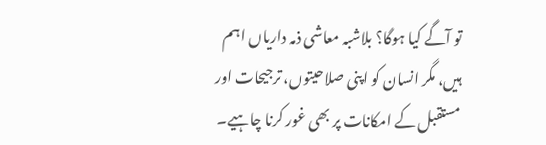تو آگے کیا ہوگا؟ بلاشبہ معاشی ذمہ داریاں اہم ہیں، مگر انسان کو اپنی صلاحیتوں، ترجیحات اور مستقبل کے امکانات پر بھی غور کرنا چاہیے۔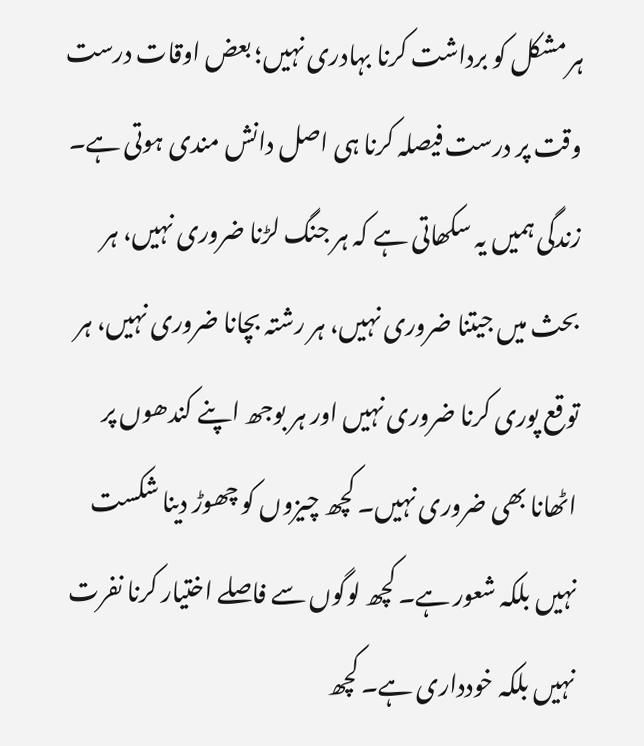ہر مشکل کو برداشت کرنا بہادری نہیں؛ بعض اوقات درست وقت پر درست فیصلہ کرنا ہی اصل دانش مندی ہوتی ہے۔ زندگی ہمیں یہ سکھاتی ہے کہ ہر جنگ لڑنا ضروری نہیں، ہر بحث میں جیتنا ضروری نہیں، ہر رشتہ بچانا ضروری نہیں، ہر توقع پوری کرنا ضروری نہیں اور ہر بوجھ اپنے کندھوں پر اٹھانا بھی ضروری نہیں۔ کچھ چیزوں کو چھوڑ دینا شکست نہیں بلکہ شعور ہے۔ کچھ لوگوں سے فاصلے اختیار کرنا نفرت نہیں بلکہ خودداری ہے۔ کچھ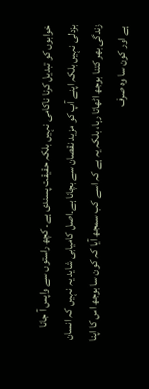خوابوں کو تبدیل کرنا ناکامی نہیں بلکہ حقیقت پسندی ہے۔ کچھ راستوں سے واپس آ جانا بزدلی نہیں بلکہ اپنے آپ کو مزید نقصان سے بچانا ہے۔اصل کامیابی شاید یہ نہیں کہ انسان زندگی بھر کتنا بوجھ اٹھاتا رہا، بلکہ یہ ہے کہ اسے کب سمجھ آیا کہ کون سا بوجھ اس کا اپنا ہے اور کون سا وہ صرف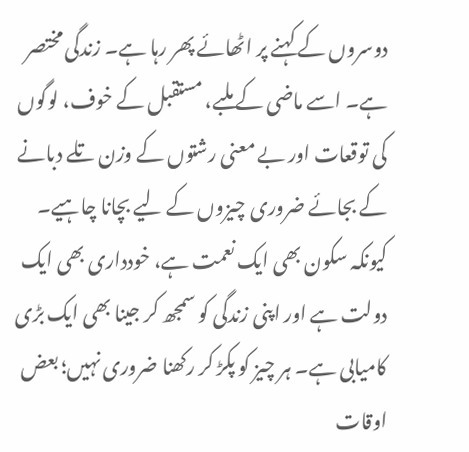دوسروں کے کہنے پر اٹھائے پھر رہا ہے۔ زندگی مختصر ہے۔ اسے ماضی کے ملبے، مستقبل کے خوف، لوگوں کی توقعات اور بے معنی رشتوں کے وزن تلے دبانے کے بجائے ضروری چیزوں کے لیے بچانا چاہیے۔ کیونکہ سکون بھی ایک نعمت ہے، خودداری بھی ایک دولت ہے اور اپنی زندگی کو سمجھ کر جینا بھی ایک بڑی کامیابی ہے۔ ہر چیز کو پکڑ کر رکھنا ضروری نہیں؛ بعض اوقات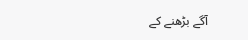آگے بڑھنے کے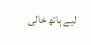لیے ہاتھ خالی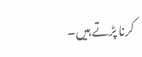کرنا پڑتے ہیں۔